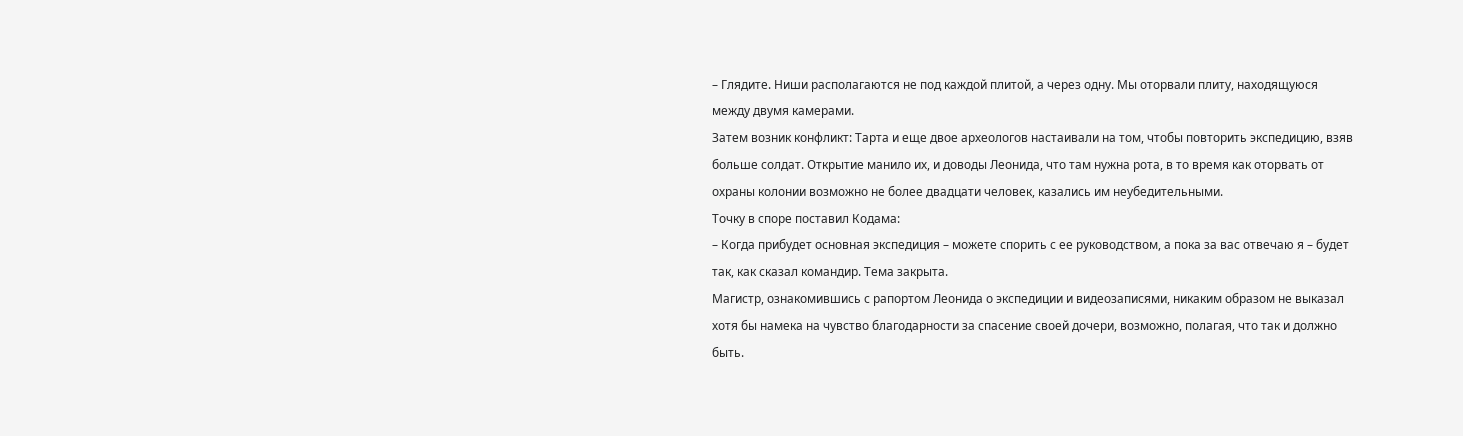– Глядите. Ниши располагаются не под каждой плитой, а через одну. Мы оторвали плиту, находящуюся между двумя камерами.
Затем возник конфликт: Тарта и еще двое археологов настаивали на том, чтобы повторить экспедицию, взяв больше солдат. Открытие манило их, и доводы Леонида, что там нужна рота, в то время как оторвать от охраны колонии возможно не более двадцати человек, казались им неубедительными.
Точку в споре поставил Кодама:
– Когда прибудет основная экспедиция – можете спорить с ее руководством, а пока за вас отвечаю я – будет так, как сказал командир. Тема закрыта.
Магистр, ознакомившись с рапортом Леонида о экспедиции и видеозаписями, никаким образом не выказал хотя бы намека на чувство благодарности за спасение своей дочери, возможно, полагая, что так и должно быть.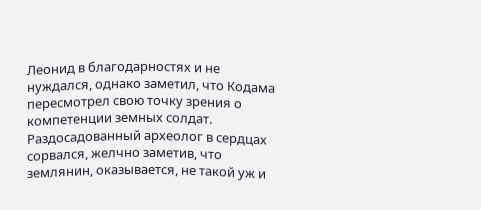Леонид в благодарностях и не нуждался, однако заметил, что Кодама пересмотрел свою точку зрения о компетенции земных солдат.
Раздосадованный археолог в сердцах сорвался, желчно заметив, что землянин, оказывается, не такой уж и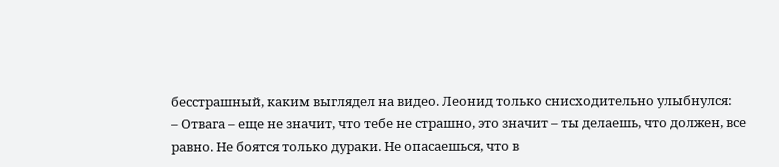бесстрашный, каким выглядел на видео. Леонид только снисходительно улыбнулся:
– Отвага – еще не значит, что тебе не страшно, это значит – ты делаешь, что должен, все равно. Не боятся только дураки. Не опасаешься, что в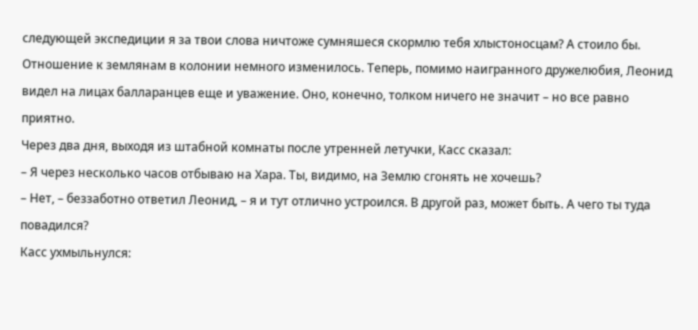следующей экспедиции я за твои слова ничтоже сумняшеся скормлю тебя хлыстоносцам? А стоило бы.
Отношение к землянам в колонии немного изменилось. Теперь, помимо наигранного дружелюбия, Леонид видел на лицах балларанцев еще и уважение. Оно, конечно, толком ничего не значит – но все равно приятно.
Через два дня, выходя из штабной комнаты после утренней летучки, Касс сказал:
– Я через несколько часов отбываю на Хара. Ты, видимо, на Землю сгонять не хочешь?
– Нет, – беззаботно ответил Леонид, – я и тут отлично устроился. В другой раз, может быть. А чего ты туда повадился?
Касс ухмыльнулся: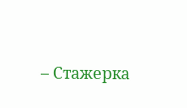– Стажерка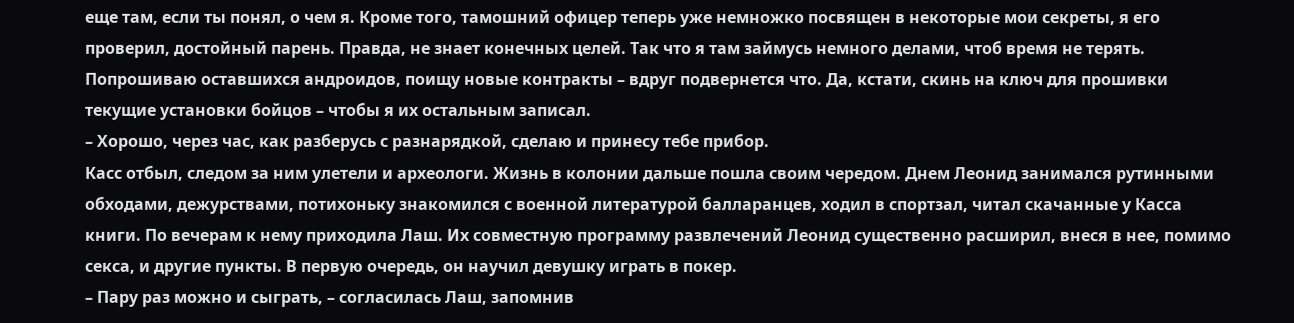еще там, если ты понял, о чем я. Кроме того, тамошний офицер теперь уже немножко посвящен в некоторые мои секреты, я его проверил, достойный парень. Правда, не знает конечных целей. Так что я там займусь немного делами, чтоб время не терять. Попрошиваю оставшихся андроидов, поищу новые контракты – вдруг подвернется что. Да, кстати, скинь на ключ для прошивки текущие установки бойцов – чтобы я их остальным записал.
– Хорошо, через час, как разберусь с разнарядкой, сделаю и принесу тебе прибор.
Касс отбыл, следом за ним улетели и археологи. Жизнь в колонии дальше пошла своим чередом. Днем Леонид занимался рутинными обходами, дежурствами, потихоньку знакомился с военной литературой балларанцев, ходил в спортзал, читал скачанные у Касса книги. По вечерам к нему приходила Лаш. Их совместную программу развлечений Леонид существенно расширил, внеся в нее, помимо секса, и другие пункты. В первую очередь, он научил девушку играть в покер.
– Пару раз можно и сыграть, – согласилась Лаш, запомнив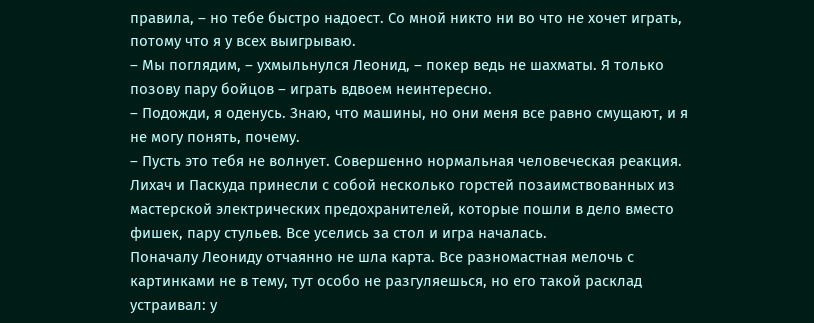правила, – но тебе быстро надоест. Со мной никто ни во что не хочет играть, потому что я у всех выигрываю.
– Мы поглядим, – ухмыльнулся Леонид, – покер ведь не шахматы. Я только позову пару бойцов – играть вдвоем неинтересно.
– Подожди, я оденусь. Знаю, что машины, но они меня все равно смущают, и я не могу понять, почему.
– Пусть это тебя не волнует. Совершенно нормальная человеческая реакция.
Лихач и Паскуда принесли с собой несколько горстей позаимствованных из мастерской электрических предохранителей, которые пошли в дело вместо фишек, пару стульев. Все уселись за стол и игра началась.
Поначалу Леониду отчаянно не шла карта. Все разномастная мелочь с картинками не в тему, тут особо не разгуляешься, но его такой расклад устраивал: у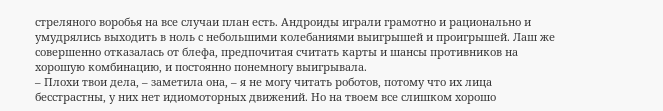стреляного воробья на все случаи план есть. Андроиды играли грамотно и рационально и умудрялись выходить в ноль с небольшими колебаниями выигрышей и проигрышей. Лаш же совершенно отказалась от блефа, предпочитая считать карты и шансы противников на хорошую комбинацию, и постоянно понемногу выигрывала.
– Плохи твои дела, – заметила она, – я не могу читать роботов, потому что их лица бесстрастны, у них нет идиомоторных движений. Но на твоем все слишком хорошо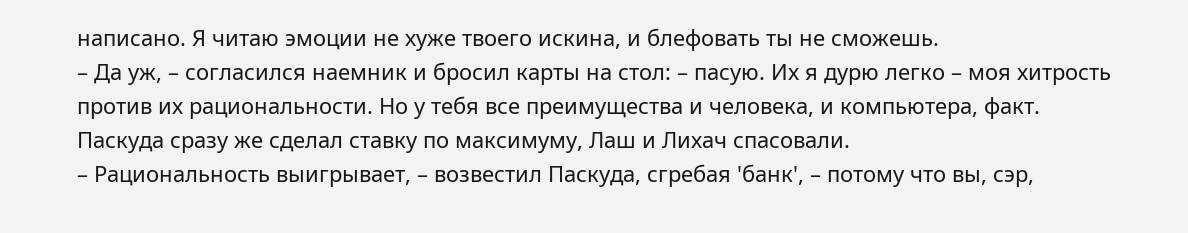написано. Я читаю эмоции не хуже твоего искина, и блефовать ты не сможешь.
– Да уж, – согласился наемник и бросил карты на стол: – пасую. Их я дурю легко – моя хитрость против их рациональности. Но у тебя все преимущества и человека, и компьютера, факт.
Паскуда сразу же сделал ставку по максимуму, Лаш и Лихач спасовали.
– Рациональность выигрывает, – возвестил Паскуда, сгребая 'банк', – потому что вы, сэр,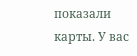показали карты. У вас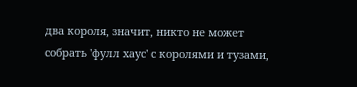два короля, значит, никто не может собрать 'фулл хаус' с королями и тузами,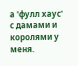а 'фулл хаус' с дамами и королями у меня.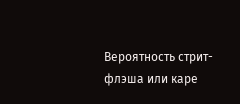Вероятность стрит-флэша или каре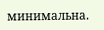минимальна.